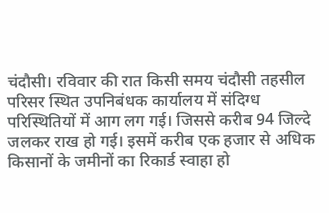चंदौसी। रविवार की रात किसी समय चंदौसी तहसील परिसर स्थित उपनिबंधक कार्यालय में संदिग्ध परिस्थितियों में आग लग गई। जिससे करीब 94 जिल्दे जलकर राख हो गई। इसमें करीब एक हजार से अधिक किसानों के जमीनों का रिकार्ड स्वाहा हो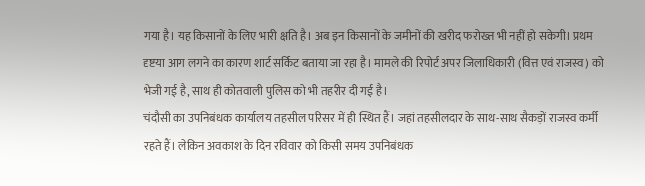गया है। यह किसानों के लिए भारी क्षति है। अब इन किसानों के जमीनों की खरीद फरोख्त भी नहीं हो सकेगी। प्रथम दृष्टया आग लगने का कारण शार्ट सर्किट बताया जा रहा है। मामले की रिपोर्ट अपर जिलाधिकारी (वित्त एवं राजस्व) को भेजी गई है, साथ ही कोतवाली पुलिस को भी तहरीर दी गई है।
चंदौसी का उपनिबंधक कार्यालय तहसील परिसर में ही स्थित हैं। जहां तहसीलदार के साथ-साथ सैकड़ों राजस्व कर्मी रहते हैं। लेकिन अवकाश के दिन रविवार को किसी समय उपनिबंधक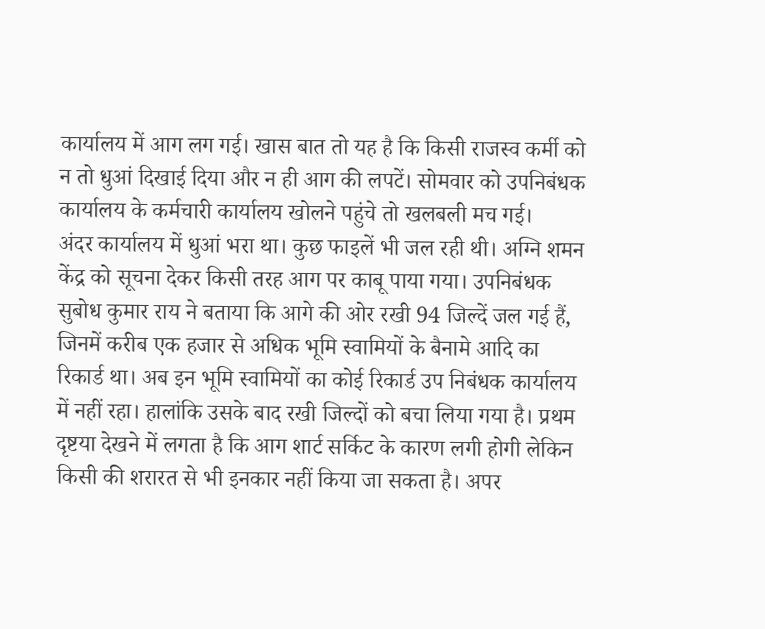कार्यालय में आग लग गई। खास बात तो यह है कि किसी राजस्व कर्मी को न तो धुआं दिखाई दिया और न ही आग की लपटें। सोमवार को उपनिबंधक कार्यालय के कर्मचारी कार्यालय खोलने पहुंचे तो खलबली मच गई।
अंदर कार्यालय में धुआं भरा था। कुछ फाइलें भी जल रही थी। अग्नि शमन केंद्र को सूचना देकर किसी तरह आग पर काबू पाया गया। उपनिबंधक सुबोध कुमार राय ने बताया कि आगे की ओर रखी 94 जिल्दें जल गई हैं, जिनमें करीब एक हजार से अधिक भूमि स्वामियों के बैनामे आदि का रिकार्ड था। अब इन भूमि स्वामियों का कोई रिकार्ड उप निबंधक कार्यालय में नहीं रहा। हालांकि उसके बाद रखी जिल्दों को बचा लिया गया है। प्रथम दृष्टया देखने में लगता है कि आग शार्ट सर्किट के कारण लगी होगी लेकिन किसी की शरारत से भी इनकार नहीं किया जा सकता है। अपर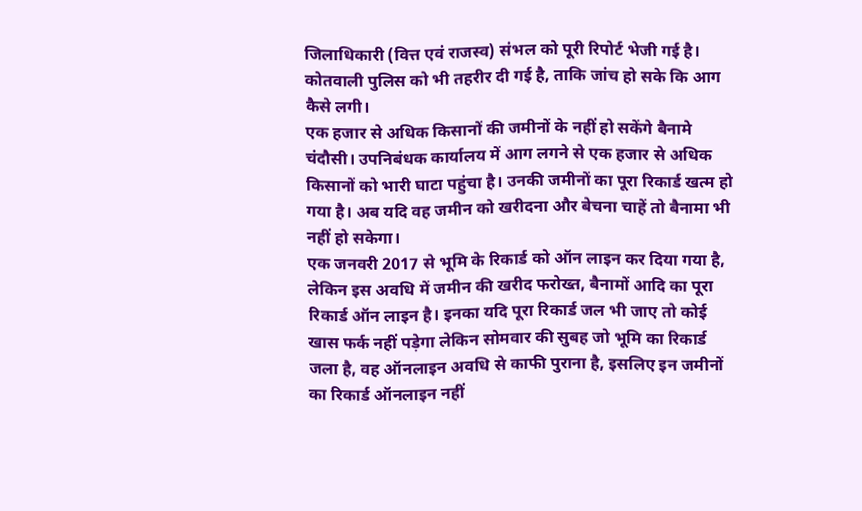जिलाधिकारी (वित्त एवं राजस्व) संभल को पूरी रिपोर्ट भेजी गई है। कोतवाली पुलिस को भी तहरीर दी गई है, ताकि जांच हो सके कि आग कैसे लगी।
एक हजार से अधिक किसानों की जमीनों के नहीं हो सकेंगे बैनामे
चंदौसी। उपनिबंधक कार्यालय में आग लगने से एक हजार से अधिक किसानों को भारी घाटा पहुंचा है। उनकी जमीनों का पूरा रिकार्ड खत्म हो गया है। अब यदि वह जमीन को खरीदना और बेचना चाहें तो बैनामा भी नहीं हो सकेगा।
एक जनवरी 2017 से भूमि के रिकार्ड को ऑन लाइन कर दिया गया है, लेकिन इस अवधि में जमीन की खरीद फरोख्त, बैनामों आदि का पूरा रिकार्ड ऑन लाइन है। इनका यदि पूरा रिकार्ड जल भी जाए तो कोई खास फर्क नहीं पड़ेगा लेकिन सोमवार की सुबह जो भूमि का रिकार्ड जला है, वह ऑनलाइन अवधि से काफी पुराना है, इसलिए इन जमीनों का रिकार्ड ऑनलाइन नहीं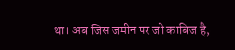था। अब जिस जमीन पर जो काबिज है,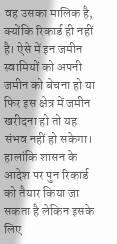वह उसका मालिक है, क्योंकि रिकार्ड ही नहीं है। ऐसे में इन जमीन स्वामियों को अपनी जमीन को बेचना हो या फिर इस क्षेत्र में जमीन खरीदना हो तो यह संभव नहीं हो सकेगा। हालांकि शासन के आदेश पर पुन रिकार्ड को तैयार किया जा सकता है लेकिन इसके लिए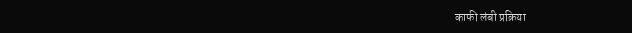काफी लंबी प्रक्रिया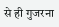से ही गुजरना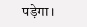पड़ेगा।